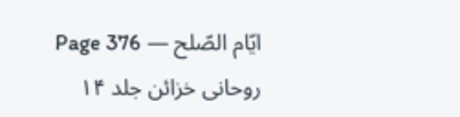ایّام الصّلح — Page 376
روحانی خزائن جلد ۱۴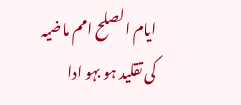ایام الصلح امم ماضیہ کی تقلید ہو بہو ادا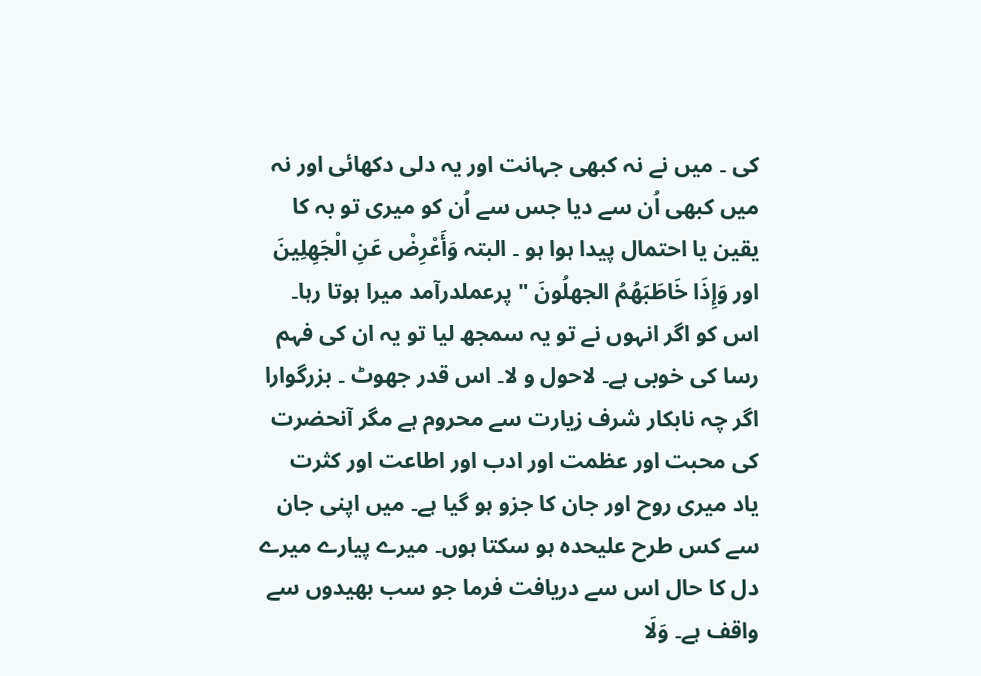کی ۔ میں نے نہ کبھی جہانت اور یہ دلی دکھائی اور نہ میں کبھی اُن سے دیا جس سے اُن کو میری تو بہ کا یقین یا احتمال پیدا ہوا ہو ۔ البتہ وَأَعْرِضْ عَنِ الْجَهِلِينَ اور وَإِذَا خَاطَبَهُمُ الجهلُونَ " پرعملدرآمد میرا ہوتا رہا۔ اس کو اگر انہوں نے تو یہ سمجھ لیا تو یہ ان کی فہم رسا کی خوبی ہے۔ لاحول و لا۔ اس قدر جھوٹ ۔ بزرگوارا اگر چہ نابکار شرف زیارت سے محروم ہے مگر آنحضرت کی محبت اور عظمت اور ادب اور اطاعت اور کثرت یاد میری روح اور جان کا جزو ہو گیا ہے۔ میں اپنی جان سے کس طرح علیحدہ ہو سکتا ہوں۔ میرے پیارے میرے دل کا حال اس سے دریافت فرما جو سب بھیدوں سے واقف ہے۔ وَلَا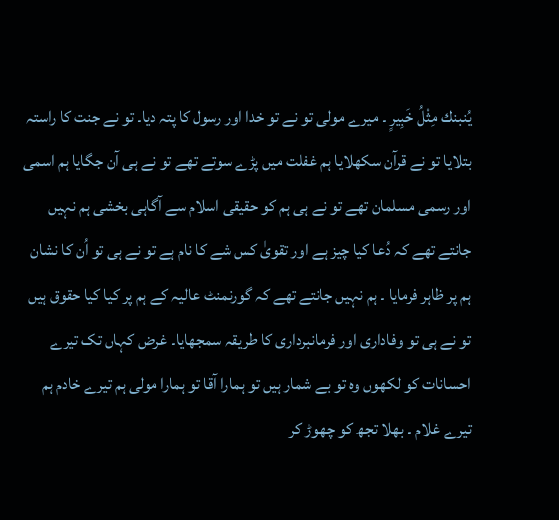يُنبنك مِثْلُ خَبِيرٍ ۔ میرے مولی تو نے تو خدا اور رسول کا پتہ دیا۔ تو نے جنت کا راستہ بتلایا تو نے قرآن سکھلایا ہم غفلت میں پڑے سوتے تھے تو نے ہی آن جگایا ہم اسمی اور رسمی مسلمان تھے تو نے ہی ہم کو حقیقی اسلام سے آگاہی بخشی ہم نہیں جانتے تھے کہ دُعا کیا چیز ہے اور تقویٰ کس شے کا نام ہے تو نے ہی تو اُن کا نشان ہم پر ظاہر فرمایا ۔ ہم نہیں جانتے تھے کہ گورنمنٹ عالیہ کے ہم پر کیا کیا حقوق ہیں تو نے ہی تو وفاداری اور فرمانبرداری کا طریقہ سمجھایا۔ غرض کہاں تک تیرے احسانات کو لکھوں وہ تو بے شمار ہیں تو ہمارا آقا تو ہمارا مولی ہم تیرے خادم ہم تیرے غلام ۔ بھلا تجھ کو چھوڑ کر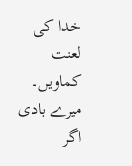خدا کی لعنت کماویں۔ میرے بادی اگر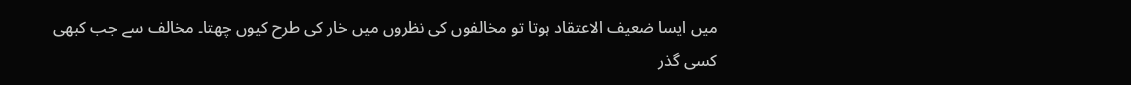میں ایسا ضعیف الاعتقاد ہوتا تو مخالفوں کی نظروں میں خار کی طرح کیوں چھتا۔ مخالف سے جب کبھی کسی گذر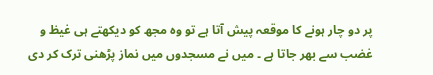پر دو چار ہونے کا موقعہ پیش آتا ہے تو وہ مجھ کو دیکھتے ہی غیظ و غضب سے بھر جاتا ہے ۔ میں نے مسجدوں میں نماز پڑھنی ترک کر دی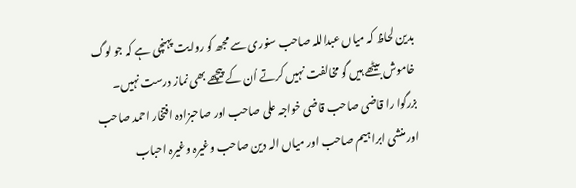بدین لحاظ کہ میاں عبداللہ صاحب سنوری سے مجھ کو روایت پہنچی ہے کہ جو لوگ خاموش بیٹھے ہیں گو مخالفت نہیں کرتے اُن کے پیچھے بھی نماز درست نہیں۔ بزرگوا را قاضی صاحب قاضی خواجہ علی صاحب اور صاحبزادہ افتخار احمد صاحب اور منشی ابراہیم صاحب اور میاں الہ دین صاحب وغیرہ وغیرہ احباب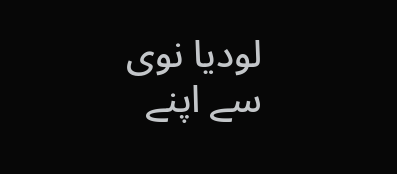لودیا نوی سے اپنے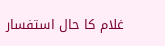غلام کا حال استفسار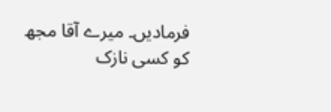فرمادیں۔ میرے آقا مجھ کو کسی نازک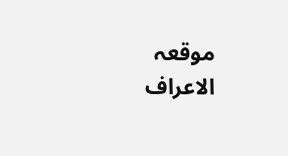موقعہ الاعراف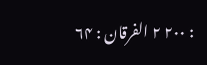: ۲۰۰ ۲ الفرقان : ۶۴